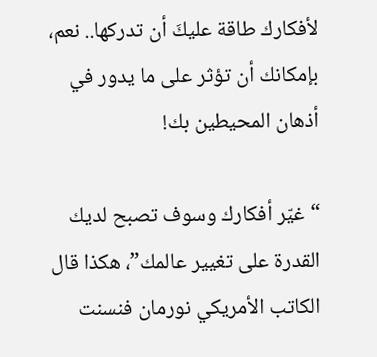لأفكارك طاقة عليكَ أن تدركها.. نعم، بإمكانك أن تؤثر على ما يدور في أذهان المحيطين بك!

“غيّر أفكارك وسوف تصبح لديك القدرة على تغيير عالمك”، هكذا قال الكاتب الأمريكي نورمان فنسنت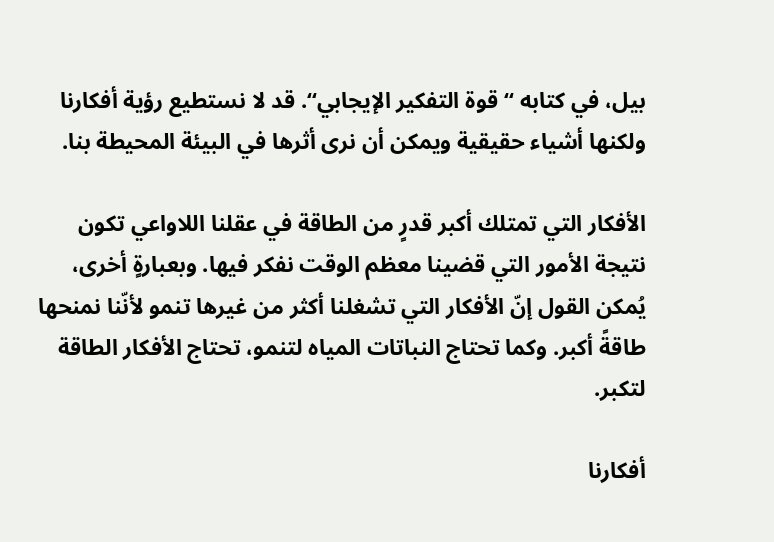بيل، في كتابه “قوة التفكير الإيجابي“. قد لا نستطيع رؤية أفكارنا ولكنها أشياء حقيقية ويمكن أن نرى أثرها في البيئة المحيطة بنا.

الأفكار التي تمتلك أكبر قدرٍ من الطاقة في عقلنا اللاواعي تكون نتيجة الأمور التي قضينا معظم الوقت نفكر فيها. وبعبارةٍ أخرى، يُمكن القول إنّ الأفكار التي تشغلنا أكثر من غيرها تنمو لأنّنا نمنحها طاقةً أكبر. وكما تحتاج النباتات المياه لتنمو، تحتاج الأفكار الطاقة لتكبر.

أفكارنا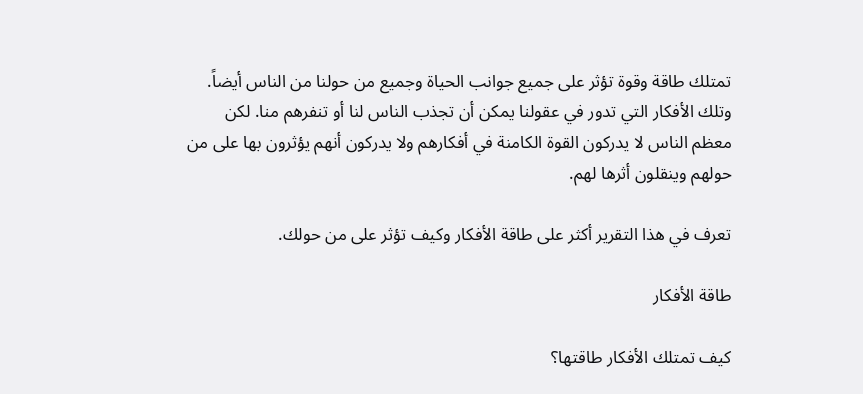تمتلك طاقة وقوة تؤثر على جميع جوانب الحياة وجميع من حولنا من الناس أيضاً. وتلك الأفكار التي تدور في عقولنا يمكن أن تجذب الناس لنا أو تنفرهم منا. لكن معظم الناس لا يدركون القوة الكامنة في أفكارهم ولا يدركون أنهم يؤثرون بها على من حولهم وينقلون أثرها لهم.

تعرف في هذا التقرير أكثر على طاقة الأفكار وكيف تؤثر على من حولك.

طاقة الأفكار

كيف تمتلك الأفكار طاقتها؟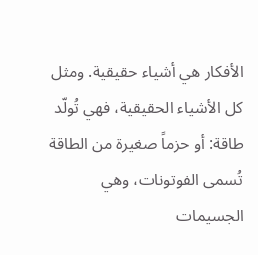الأفكار هي أشياء حقيقية. ومثل كل الأشياء الحقيقية، فهي تُولّد طاقة: أو حزماً صغيرة من الطاقة تُسمى الفوتونات، وهي الجسيمات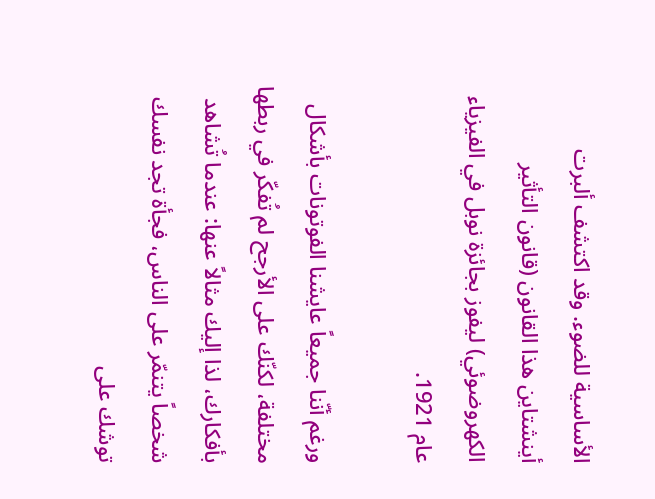الأساسية للضوء. وقد اكتشف ألبرت أينشتاين هذا القانون (قانون التأثير الكهروضوئي) ليفوز بجائزة نوبل في الفيزياء عام 1921.

ورغم أنّنا جميعاً عايشنا الفوتونات بأشكال مختلفة، لكنّك على الأرجح لم تُفكّر في ربطها بأفكارك، لذا إليك مثالاً عنها: عندما تُشاهد شخصاً يتنمّر على الناس، فجأة تجد نفسك توشك على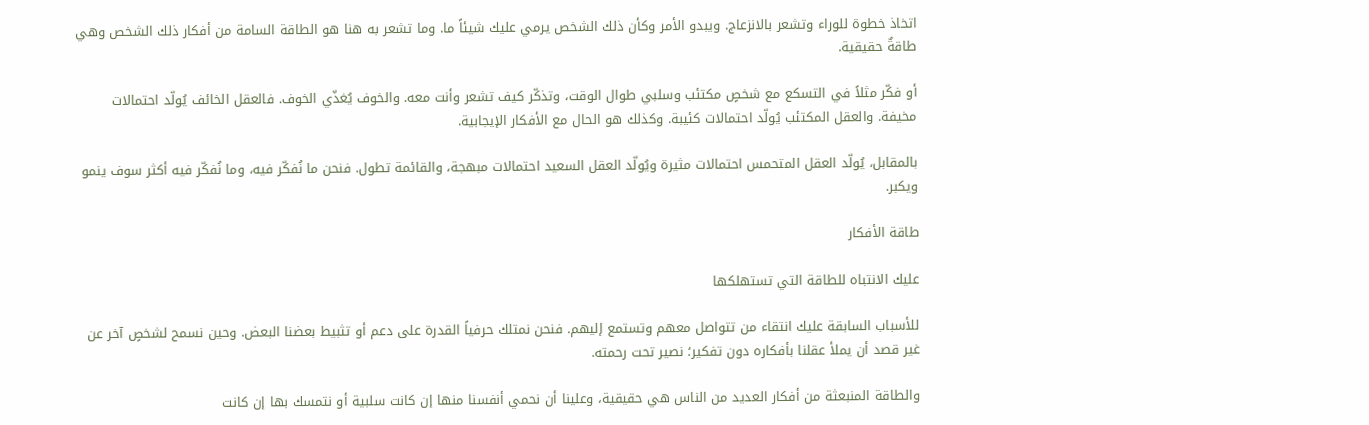اتخاذ خطوة للوراء وتشعر بالانزعاج. ويبدو الأمر وكأن ذلك الشخص يرمي عليك شيئاً ما. وما تشعر به هنا هو الطاقة السامة من أفكار ذلك الشخص وهي طاقةٌ حقيقية.

أو فكّر مثلاً في التسكع مع شخصٍ مكتئب وسلبي طوال الوقت، وتذكّر كيف تشعر وأنت معه. والخوف يُغذّي الخوف. فالعقل الخائف يُولّد احتمالات مخيفة. والعقل المكتئب يُولّد احتمالات كئيبة. وكذلك هو الحال مع الأفكار الإيجابية.

بالمقابل، يُولّد العقل المتحمس احتمالات مثيرة ويُولّد العقل السعيد احتمالات مبهجة، والقائمة تطول. فنحن ما نُفكّر فيه، وما نُفكّر فيه أكثر سوف ينمو ويكبر.

طاقة الأفكار

عليك الانتباه للطاقة التي تستهلكها

للأسباب السابقة عليك انتقاء من تتواصل معهم وتستمع إليهم. فنحن نمتلك حرفياً القدرة على دعم أو تثبيط بعضنا البعض. وحين نسمح لشخصٍ آخر عن غير قصد أن يملأ عقلنا بأفكاره دون تفكير؛ نصير تحت رحمته.

والطاقة المنبعثة من أفكار العديد من الناس هي حقيقية، وعلينا أن نحمي أنفسنا منها إن كانت سلبية أو نتمسك بها إن كانت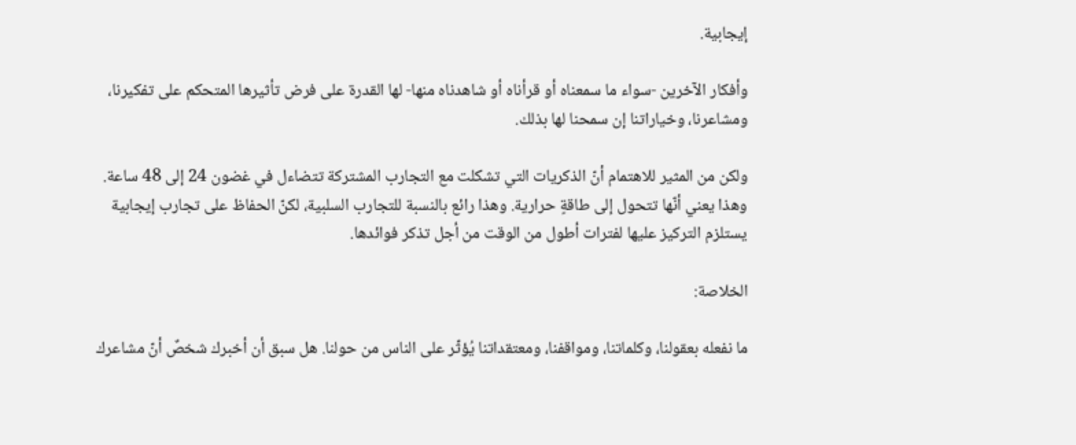إيجابية.

وأفكار الآخرين -سواء ما سمعناه أو قرأناه أو شاهدناه منها- لها القدرة على فرض تأثيرها المتحكم على تفكيرنا، ومشاعرنا، وخياراتنا إن سمحنا لها بذلك.

ولكن من المثير للاهتمام أنّ الذكريات التي تشكلت مع التجارب المشتركة تتضاءل في غضون 24 إلى 48 ساعة. وهذا يعني أنّها تتحول إلى طاقةٍ حرارية. وهذا رائع بالنسبة للتجارب السلبية، لكنّ الحفاظ على تجارب إيجابية يستلزم التركيز عليها لفترات أطول من الوقت من أجل تذكر فوائدها.

الخلاصة:

ما نفعله بعقولنا، وكلماتنا، ومواقفنا، ومعتقداتنا يُؤثّر على الناس من حولنا. هل سبق أن أخبرك شخصٌ أنّ مشاعرك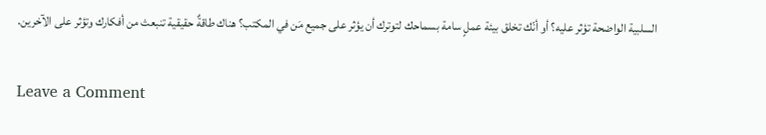السلبية الواضحة تؤثر عليه؟ أو أنّك تخلق بيئة عملٍ سامة بسماحك لتوترك أن يؤثر على جميع مَن في المكتب؟ هناك طاقةٌ حقيقية تنبعث من أفكارك وتؤثر على الآخرين.

Leave a Comment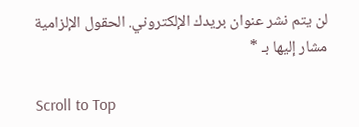لن يتم نشر عنوان بريدك الإلكتروني. الحقول الإلزامية مشار إليها بـ *

Scroll to Top